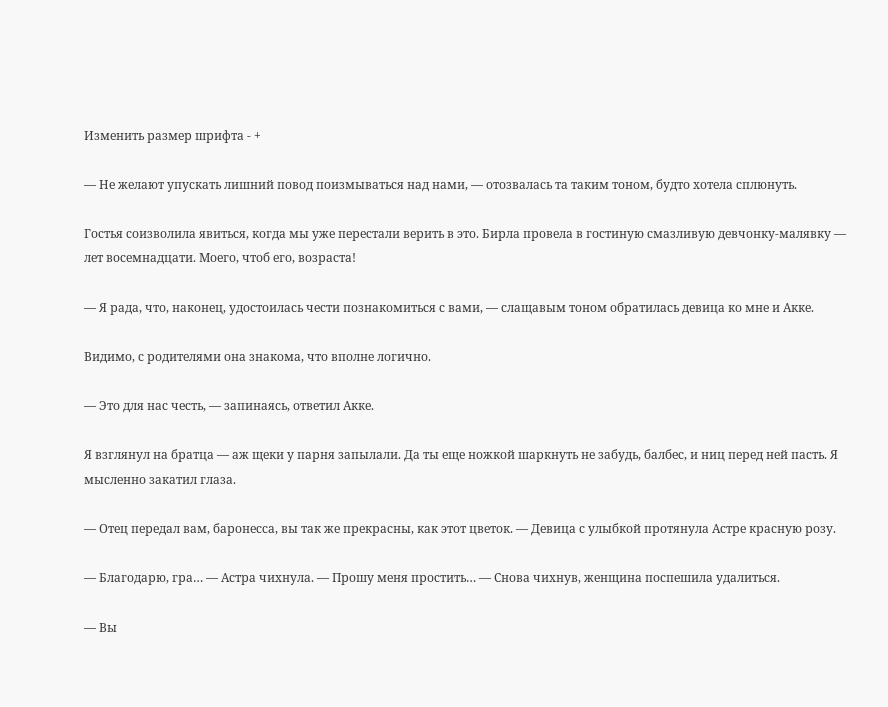Изменить размер шрифта - +

— Не желают упускать лишний повод поизмываться над нами, — отозвалась та таким тоном, будто хотела сплюнуть.

Гостья соизволила явиться, когда мы уже перестали верить в это. Бирла провела в гостиную смазливую девчонку-малявку — лет восемнадцати. Моего, чтоб его, возраста!

— Я рада, что, наконец, удостоилась чести познакомиться с вами, — слащавым тоном обратилась девица ко мне и Акке.

Видимо, с родителями она знакома, что вполне логично.

— Это для нас честь, — запинаясь, ответил Акке.

Я взглянул на братца — аж щеки у парня запылали. Да ты еще ножкой шаркнуть не забудь, балбес, и ниц перед ней пасть. Я мысленно закатил глаза.

— Отец передал вам, баронесса, вы так же прекрасны, как этот цветок. — Девица с улыбкой протянула Астре красную розу.

— Благодарю, гра… — Астра чихнула. — Прошу меня простить… — Снова чихнув, женщина поспешила удалиться.

— Вы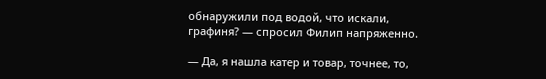обнаружили под водой, что искали, графиня? — спросил Филип напряженно.

— Да, я нашла катер и товар, точнее, то,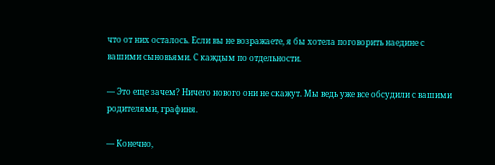что от них осталось. Если вы не возражаете, я бы хотела поговорить наедине с вашими сыновьями. С каждым по отдельности.

— Это еще зачем? Ничего нового они не скажут. Мы ведь уже все обсудили с вашими родителями, графиня.

— Конечно,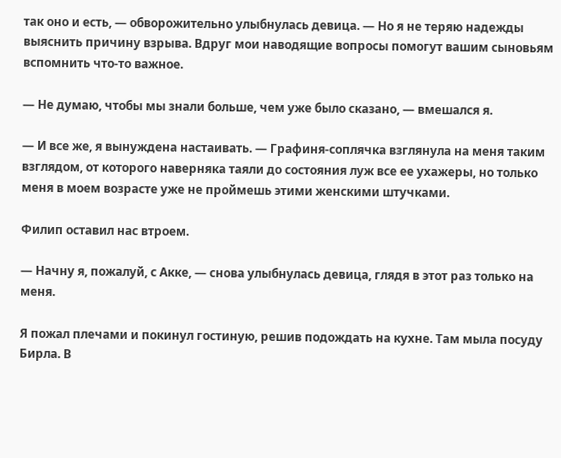так оно и есть, — обворожительно улыбнулась девица. — Но я не теряю надежды выяснить причину взрыва. Вдруг мои наводящие вопросы помогут вашим сыновьям вспомнить что-то важное.

— Не думаю, чтобы мы знали больше, чем уже было сказано, — вмешался я.

— И все же, я вынуждена настаивать. — Графиня-соплячка взглянула на меня таким взглядом, от которого наверняка таяли до состояния луж все ее ухажеры, но только меня в моем возрасте уже не проймешь этими женскими штучками.

Филип оставил нас втроем.

— Начну я, пожалуй, с Акке, — снова улыбнулась девица, глядя в этот раз только на меня.

Я пожал плечами и покинул гостиную, решив подождать на кухне. Там мыла посуду Бирла. В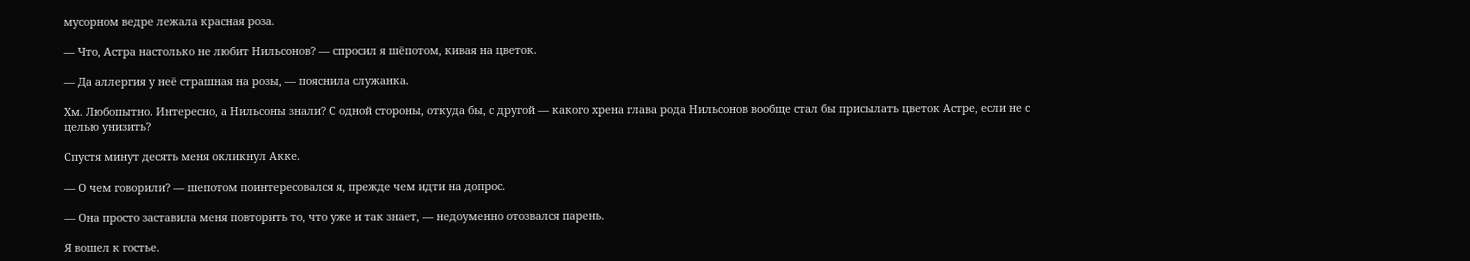мусорном ведре лежала красная роза.

— Что, Астра настолько не любит Нильсонов? — спросил я шёпотом, кивая на цветок.

— Да аллергия у неё страшная на розы, — пояснила служанка.

Хм. Любопытно. Интересно, а Нильсоны знали? С одной стороны, откуда бы, с другой — какого хрена глава рода Нильсонов вообще стал бы присылать цветок Астре, если не с целью унизить?

Спустя минут десять меня окликнул Акке.

— О чем говорили? — шепотом поинтересовался я, прежде чем идти на допрос.

— Она просто заставила меня повторить то, что уже и так знает, — недоуменно отозвался парень.

Я вошел к гостье.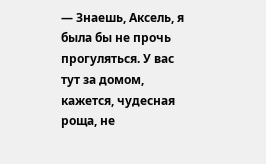— Знаешь, Аксель, я была бы не прочь прогуляться. У вас тут за домом, кажется, чудесная роща, не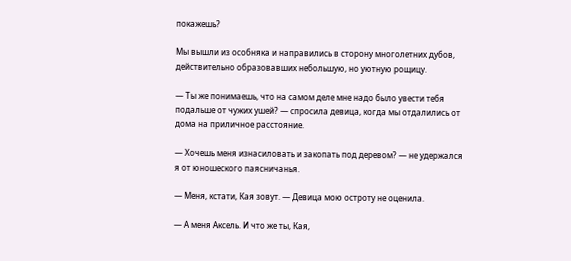покажешь?

Мы вышли из особняка и направились в сторону многолетних дубов, действительно образовавших небольшую, но уютную рощицу.

— Ты же понимаешь, что на самом деле мне надо было увести тебя подальше от чужих ушей? — спросила девица, когда мы отдалились от дома на приличное расстояние.

— Хочешь меня изнасиловать и закопать под деревом? — не удержался я от юношеского паясничанья.

— Меня, кстати, Кая зовут. — Девица мою остроту не оценила.

— А меня Аксель. И что же ты, Кая,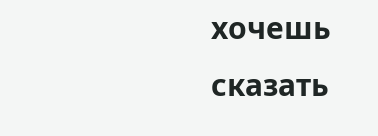хочешь сказать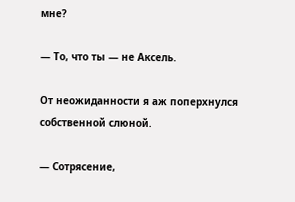мне?

— То, что ты — не Аксель.

От неожиданности я аж поперхнулся собственной слюной.

— Сотрясение,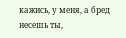кажись, у меня, а бред несешь ты,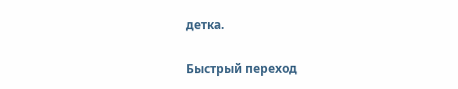детка.

Быстрый переход